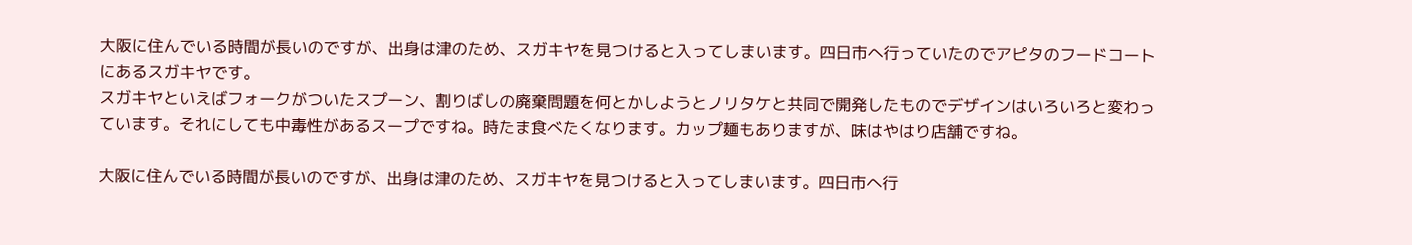大阪に住んでいる時間が長いのですが、出身は津のため、スガキヤを見つけると入ってしまいます。四日市へ行っていたのでアピタのフードコートにあるスガキヤです。
スガキヤといえばフォークがついたスプーン、割りばしの廃棄問題を何とかしようとノリタケと共同で開発したものでデザインはいろいろと変わっています。それにしても中毒性があるスープですね。時たま食べたくなります。カップ麺もありますが、味はやはり店舗ですね。

大阪に住んでいる時間が長いのですが、出身は津のため、スガキヤを見つけると入ってしまいます。四日市へ行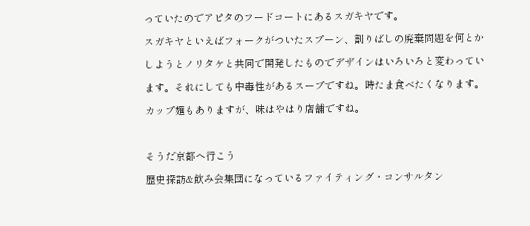っていたのでアピタのフードコートにあるスガキヤです。
スガキヤといえばフォークがついたスプーン、割りばしの廃棄問題を何とかしようとノリタケと共同で開発したものでデザインはいろいろと変わっています。それにしても中毒性があるスープですね。時たま食べたくなります。カップ麺もありますが、味はやはり店舗ですね。

そうだ京都へ行こう
歴史探訪&飲み会集団になっているファイティング・コンサルタン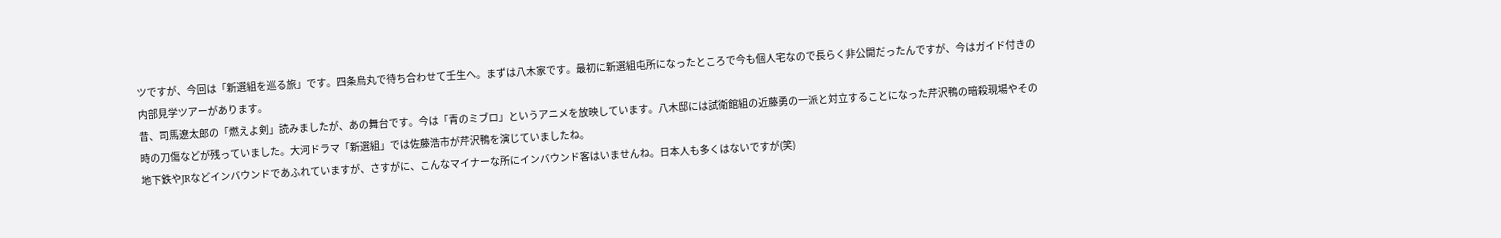ツですが、今回は「新選組を巡る旅」です。四条烏丸で待ち合わせて壬生へ。まずは八木家です。最初に新選組屯所になったところで今も個人宅なので長らく非公開だったんですが、今はガイド付きの内部見学ツアーがあります。
昔、司馬遼太郎の「燃えよ剣」読みましたが、あの舞台です。今は「青のミブロ」というアニメを放映しています。八木邸には試衛館組の近藤勇の一派と対立することになった芹沢鴨の暗殺現場やその時の刀傷などが残っていました。大河ドラマ「新選組」では佐藤浩市が芹沢鴨を演じていましたね。
地下鉄やJRなどインバウンドであふれていますが、さすがに、こんなマイナーな所にインバウンド客はいませんね。日本人も多くはないですが(笑)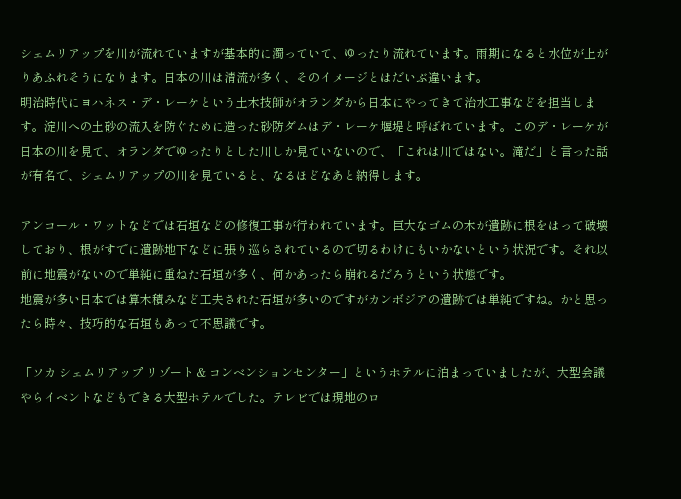シェムリアップを川が流れていますが基本的に濁っていて、ゆったり流れています。雨期になると水位が上がりあふれそうになります。日本の川は清流が多く、そのイメージとはだいぶ違います。
明治時代にヨハネス・デ・レーケという土木技師がオランダから日本にやってきて治水工事などを担当します。淀川への土砂の流入を防ぐために造った砂防ダムはデ・レーケ堰堤と呼ばれています。このデ・レーケが日本の川を見て、オランダでゆったりとした川しか見ていないので、「これは川ではない。滝だ」と言った話が有名で、シェムリアップの川を見ていると、なるほどなあと納得します。

アンコール・ワットなどでは石垣などの修復工事が行われています。巨大なゴムの木が遺跡に根をはって破壊しており、根がすでに遺跡地下などに張り巡らされているので切るわけにもいかないという状況です。それ以前に地震がないので単純に重ねた石垣が多く、何かあったら崩れるだろうという状態です。
地震が多い日本では算木積みなど工夫された石垣が多いのですがカンボジアの遺跡では単純ですね。かと思ったら時々、技巧的な石垣もあって不思議です。

「ソカ シェムリアップ リゾート & コンベンションセンター」というホテルに泊まっていましたが、大型会議やらイベントなどもできる大型ホテルでした。テレビでは現地のロ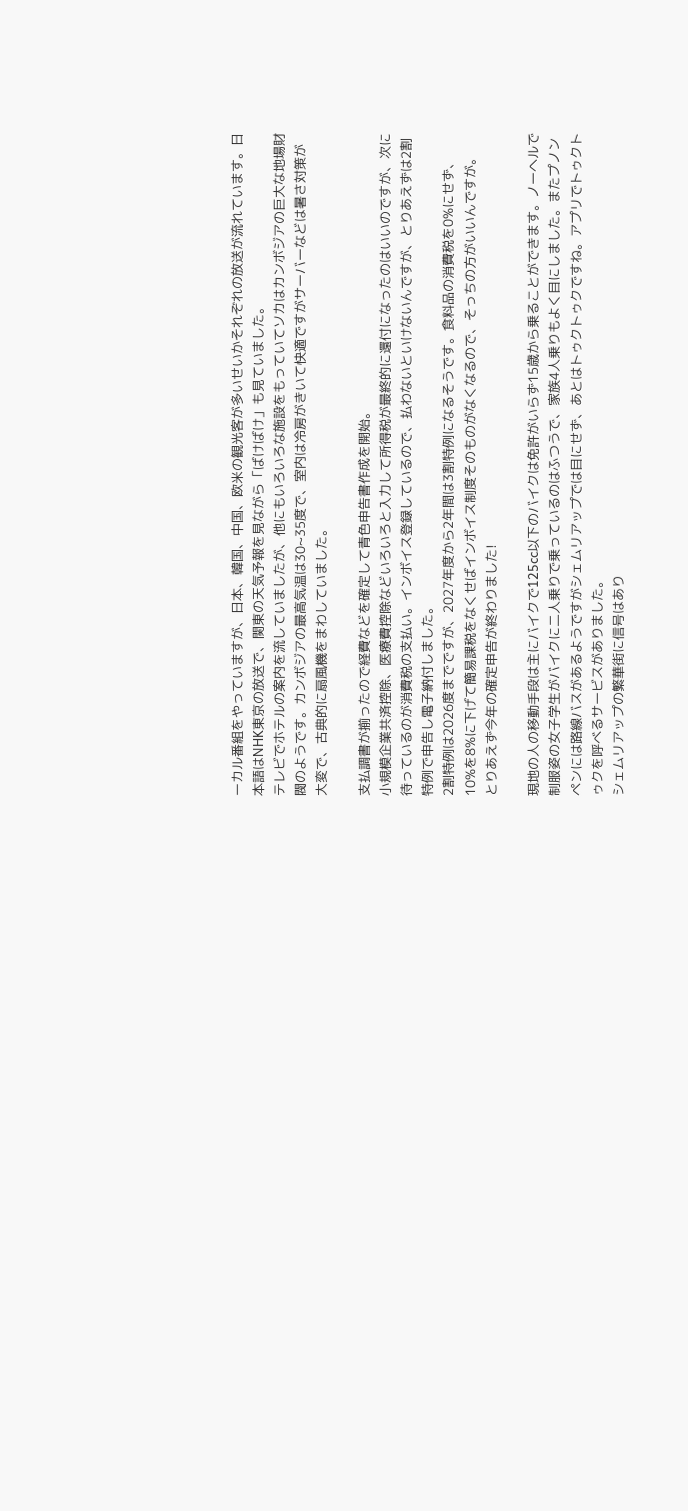ーカル番組をやっていますが、日本、韓国、中国、欧米の観光客が多いせいかそれぞれの放送が流れています。日本語はNHK東京の放送で、関東の天気予報を見ながら「ばけばけ」も見ていました。
テレビでホテルの案内を流していましたが、他にもいろいろな施設をもっていてソカはカンボジアの巨大な地場財閥のようです。カンボジアの最高気温は30~35度で、室内は冷房がきいて快適ですがサーバーなどは暑さ対策が大変で、古典的に扇風機をまわしていました。

支払調書が揃ったので経費などを確定して青色申告書作成を開始。
小規模企業共済控除、医療費控除などいろいろと入力して所得税が最終的に還付になったのはいいのですが、次に待っているのが消費税の支払い。インボイス登録しているので、払わないといけないんですが、とりあえずは2割特例で申告し電子納付しました。
2割特例は2026度までですが、2027年度から2年間は3割特例になるそうです。食料品の消費税を0%にせず、10%を8%に下げて簡易課税をなくせばインボイス制度そのものがなくなるので、そっちの方がいいんですが。
とりあえず今年の確定申告が終わりました!

現地の人の移動手段は主にバイクで125cc以下のバイクは免許がいらず15歳から乗ることができます。ノーヘルで制服姿の女子学生がバイクに二人乗りで乗っているのはふつうで、家族4人乗りもよく目にしました。またプノンペンには路線バスがあるようですがシェムリアップでは目にせず、あとはトゥクトゥクですね。アプリでトゥクトゥクを呼べるサービスがありました。
シェムリアップの繁華街に信号はあり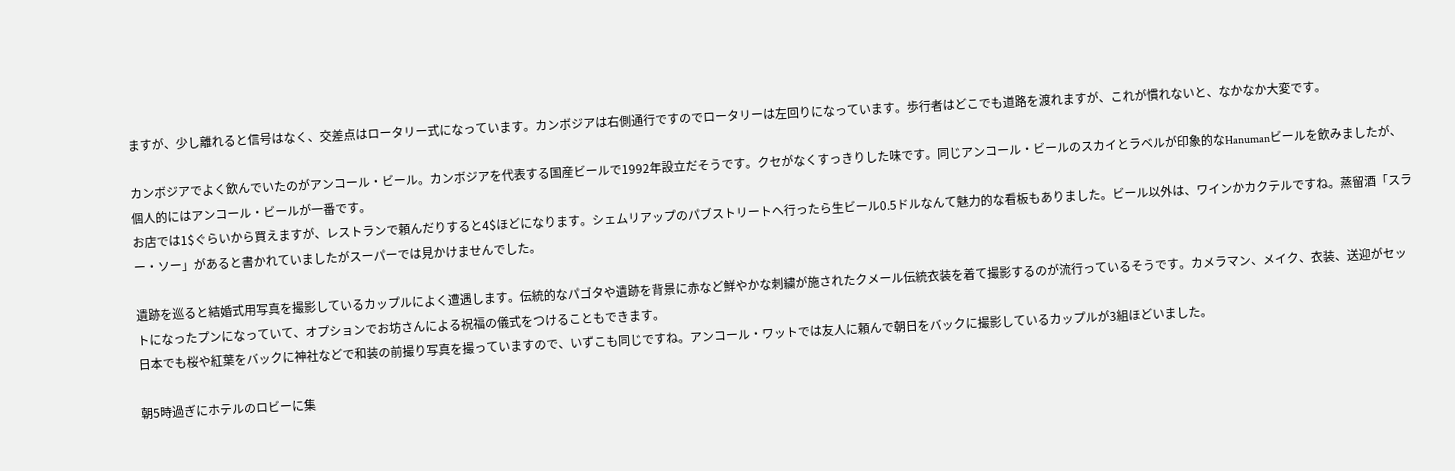ますが、少し離れると信号はなく、交差点はロータリー式になっています。カンボジアは右側通行ですのでロータリーは左回りになっています。歩行者はどこでも道路を渡れますが、これが慣れないと、なかなか大変です。

カンボジアでよく飲んでいたのがアンコール・ビール。カンボジアを代表する国産ビールで1992年設立だそうです。クセがなくすっきりした味です。同じアンコール・ビールのスカイとラベルが印象的なHanumanビールを飲みましたが、個人的にはアンコール・ビールが一番です。
お店では1$ぐらいから買えますが、レストランで頼んだりすると4$ほどになります。シェムリアップのパブストリートへ行ったら生ビール0.5ドルなんて魅力的な看板もありました。ビール以外は、ワインかカクテルですね。蒸留酒「スラー・ソー」があると書かれていましたがスーパーでは見かけませんでした。

遺跡を巡ると結婚式用写真を撮影しているカップルによく遭遇します。伝統的なパゴタや遺跡を背景に赤など鮮やかな刺繍が施されたクメール伝統衣装を着て撮影するのが流行っているそうです。カメラマン、メイク、衣装、送迎がセットになったプンになっていて、オプションでお坊さんによる祝福の儀式をつけることもできます。
日本でも桜や紅葉をバックに神社などで和装の前撮り写真を撮っていますので、いずこも同じですね。アンコール・ワットでは友人に頼んで朝日をバックに撮影しているカップルが3組ほどいました。

朝5時過ぎにホテルのロビーに集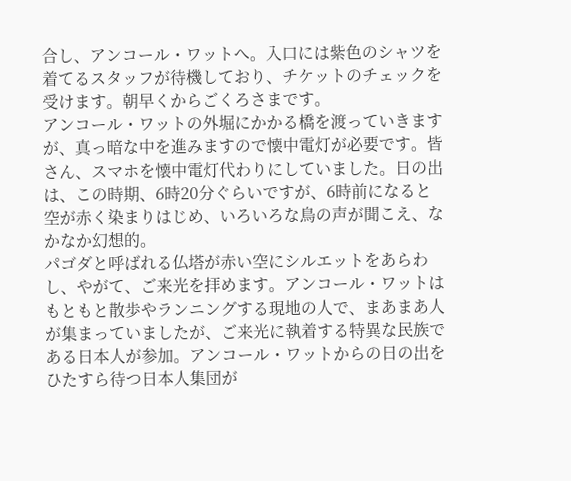合し、アンコール・ワットへ。入口には紫色のシャツを着てるスタッフが待機しており、チケットのチェックを受けます。朝早くからごくろさまです。
アンコール・ワットの外堀にかかる橋を渡っていきますが、真っ暗な中を進みますので懐中電灯が必要です。皆さん、スマホを懐中電灯代わりにしていました。日の出は、この時期、6時20分ぐらいですが、6時前になると空が赤く染まりはじめ、いろいろな鳥の声が聞こえ、なかなか幻想的。
パゴダと呼ばれる仏塔が赤い空にシルエットをあらわし、やがて、ご来光を拝めます。アンコール・ワットはもともと散歩やランニングする現地の人で、まあまあ人が集まっていましたが、ご来光に執着する特異な民族である日本人が参加。アンコール・ワットからの日の出をひたすら待つ日本人集団が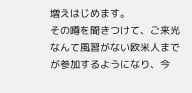増えはじめます。
その噂を聞きつけて、ご来光なんて風習がない欧米人までが参加するようになり、今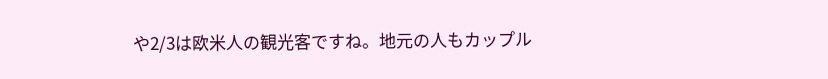や2/3は欧米人の観光客ですね。地元の人もカップル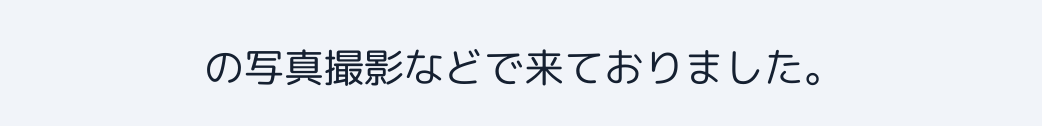の写真撮影などで来ておりました。